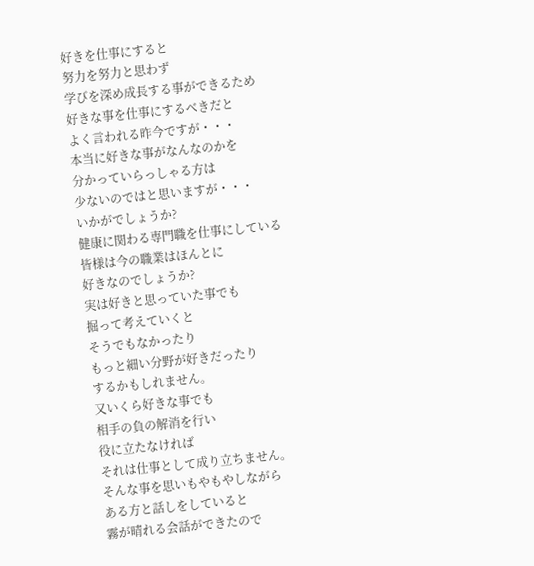好きを仕事にすると
努力を努力と思わず
学びを深め成長する事ができるため
好きな事を仕事にするべきだと
よく言われる昨今ですが・・・
本当に好きな事がなんなのかを
分かっていらっしゃる方は
少ないのではと思いますが・・・
いかがでしょうか?
健康に関わる専門職を仕事にしている
皆様は今の職業はほんとに
好きなのでしょうか?
実は好きと思っていた事でも
掘って考えていくと
そうでもなかったり
もっと細い分野が好きだったり
するかもしれません。
又いくら好きな事でも
相手の負の解消を行い
役に立たなければ
それは仕事として成り立ちません。
そんな事を思いもやもやしながら
ある方と話しをしていると
霧が晴れる会話ができたので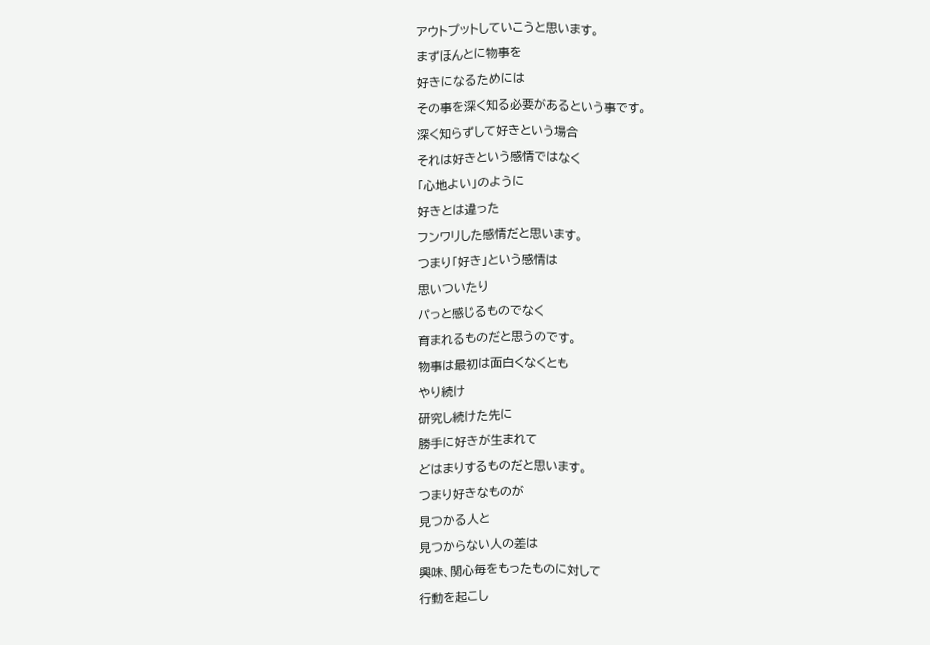アウトプットしていこうと思います。
まずほんとに物事を
好きになるためには
その事を深く知る必要があるという事です。
深く知らずして好きという場合
それは好きという感情ではなく
「心地よい」のように
好きとは違った
フンワリした感情だと思います。
つまり「好き」という感情は
思いついたり
パっと感じるものでなく
育まれるものだと思うのです。
物事は最初は面白くなくとも
やり続け
研究し続けた先に
勝手に好きが生まれて
どはまりするものだと思います。
つまり好きなものが
見つかる人と
見つからない人の差は
興味、関心毎をもったものに対して
行動を起こし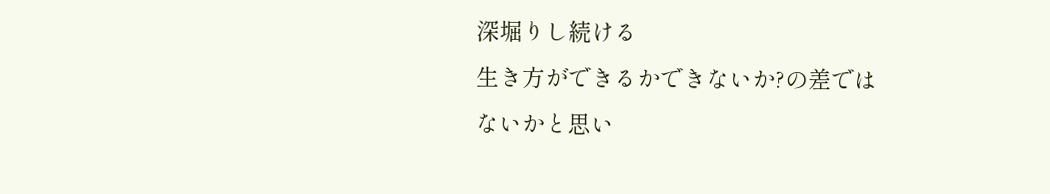深堀りし続ける
生き方ができるかできないか?の差では
ないかと思い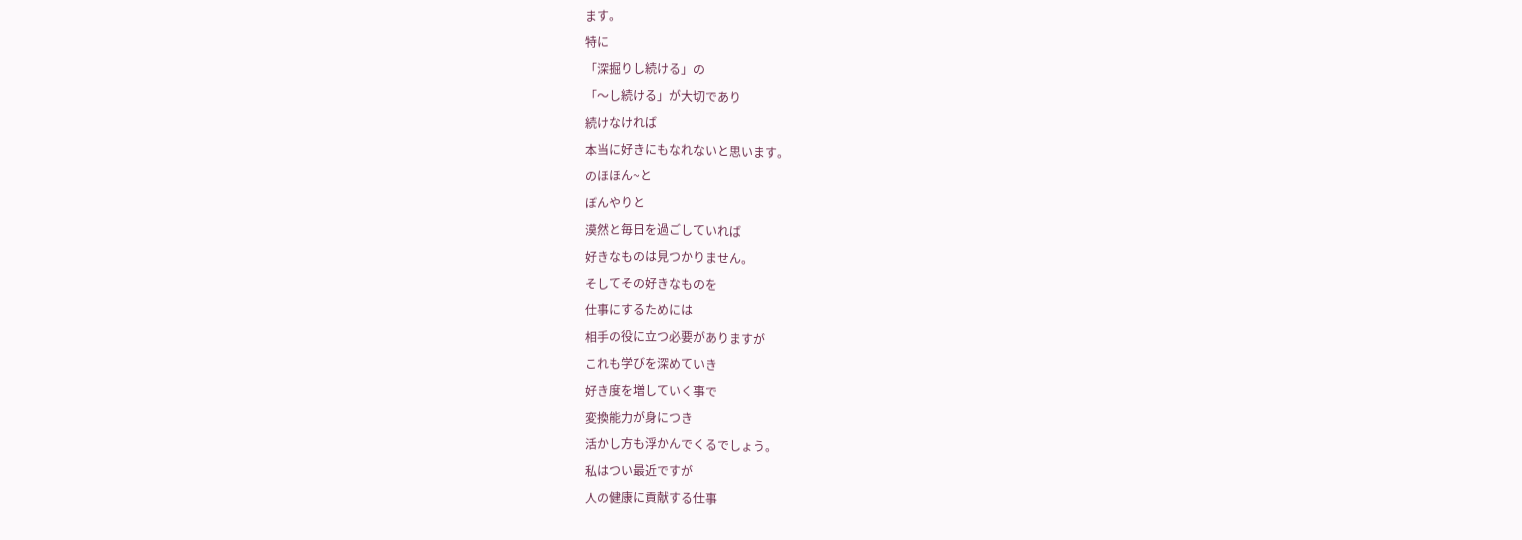ます。
特に
「深掘りし続ける」の
「〜し続ける」が大切であり
続けなければ
本当に好きにもなれないと思います。
のほほん~と
ぼんやりと
漠然と毎日を過ごしていれば
好きなものは見つかりません。
そしてその好きなものを
仕事にするためには
相手の役に立つ必要がありますが
これも学びを深めていき
好き度を増していく事で
変換能力が身につき
活かし方も浮かんでくるでしょう。
私はつい最近ですが
人の健康に貢献する仕事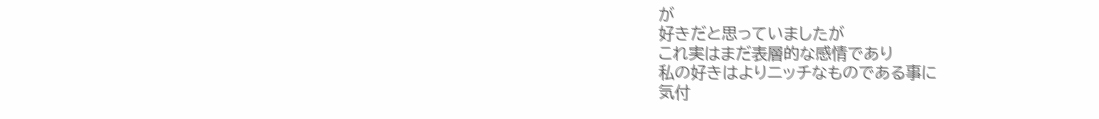が
好きだと思っていましたが
これ実はまだ表層的な感情であり
私の好きはよりニッチなものである事に
気付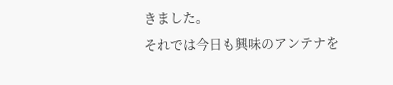きました。
それでは今日も興味のアンテナを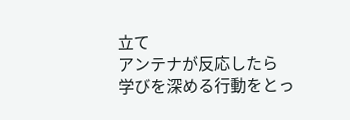立て
アンテナが反応したら
学びを深める行動をとっ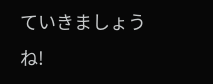ていきましょうね!